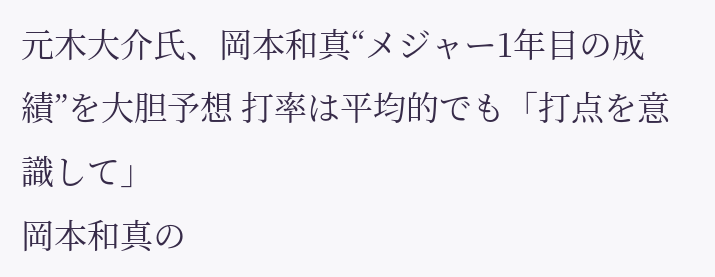元木大介氏、岡本和真“メジャー1年目の成績”を大胆予想 打率は平均的でも「打点を意識して」
岡本和真の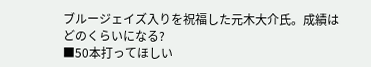ブルージェイズ入りを祝福した元木大介氏。成績はどのくらいになる?
■50本打ってほしい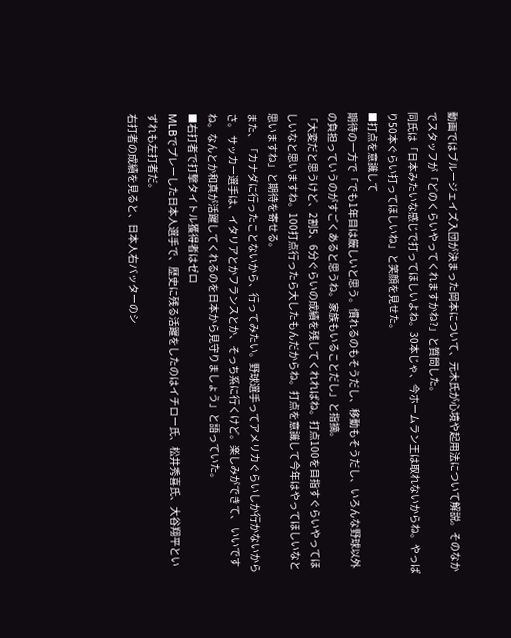動画ではブルージェイズ入団が決まった岡本について、元木氏が心境や起用法について解説。そのなかでスタッフが「どのくらいやってくれますかね?」と質問した。
同氏は「日本みたいな感じで打ってほしいよね。30本じゃ、今ホームラン王は取れないからね。やっぱり50本ぐらい打ってほしいね」と笑顔を見せた。
■打点を意識して
期待の一方で「でも1年目は厳しいと思う。慣れるのもそうだし、移動もそうだし、いろんな野球以外の負担っていうのがすごくあると思うね。家族もいることだし」と指摘。
「大変だと思うけど、2割5、6分ぐらいの成績を残してくれればね。打点100を目指すぐらいやってほしいなと思いますね。100打点行ったら大したもんだからね。打点を意識して今年はやってほしいなと思いますね」と期待を寄せる。
また、「カナダに行ったことないから、行ってみたい。野球選手ってアメリカぐらいしか行かないからさ。 サッカー選手は、イタリアとかフランスとか、そっち系に行くけど。楽しみができて、 いいですね。なんとか和真が活躍してくれるのを日本から見守りましょう」と語っていた。
■右打者で打撃タイトル獲得者はゼロ
MLBでプレーした日本人選手で、歴史に残る活躍をしたのはイチロー氏、松井秀喜氏、大谷翔平といずれも左打者だ。
右打者の成績を見ると、日本人右バッターのシ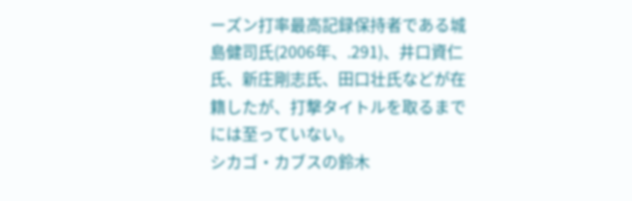ーズン打率最高記録保持者である城島健司氏(2006年、.291)、井口資仁氏、新庄剛志氏、田口壮氏などが在籍したが、打撃タイトルを取るまでには至っていない。
シカゴ・カブスの鈴木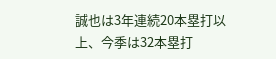誠也は3年連続20本塁打以上、今季は32本塁打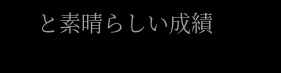と素晴らしい成績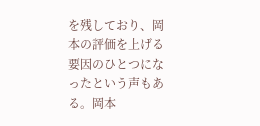を残しており、岡本の評価を上げる要因のひとつになったという声もある。岡本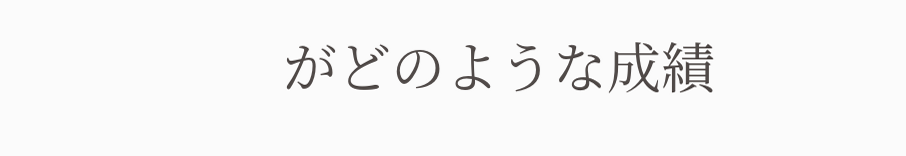がどのような成績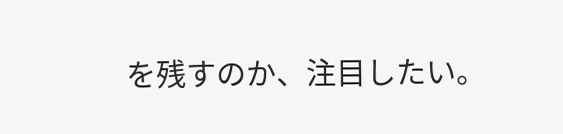を残すのか、注目したい。